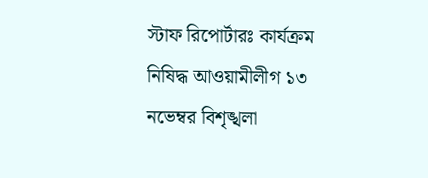স্টাফ রিপোর্টারঃ কার্যক্রম নিষিদ্ধ আওয়ামীলীগ ১৩ নভেম্বর বিশৃঙ্খলা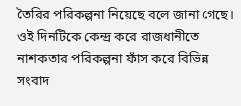তৈরির পরিকল্পনা নিয়েছে বলে জানা গেছে। ওই দিনটিকে কেন্দ্র করে রাজধানীতে নাশকতার পরিকল্পনা ফাঁস করে বিভিন্ন সংবাদ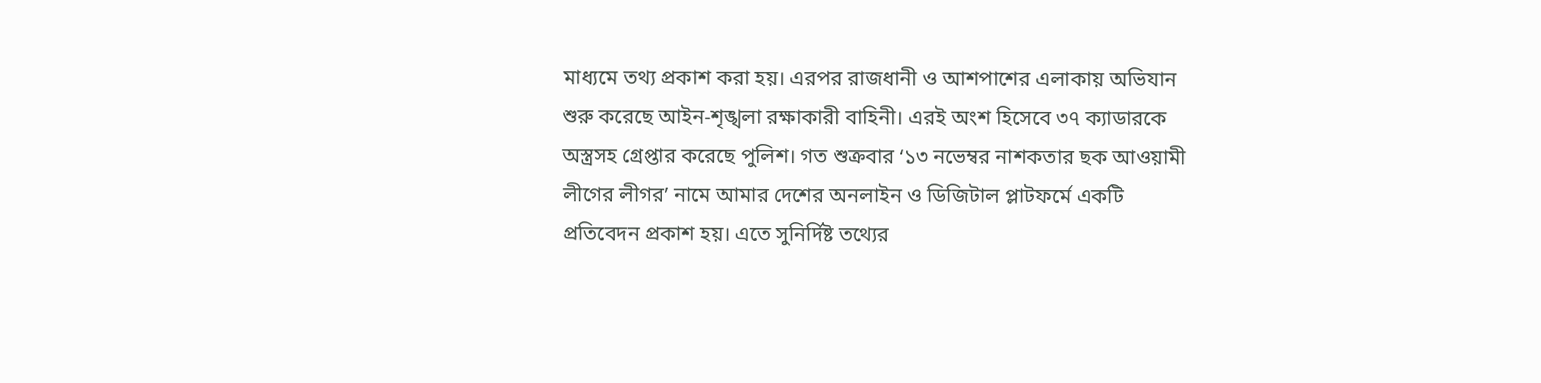মাধ্যমে তথ্য প্রকাশ করা হয়। এরপর রাজধানী ও আশপাশের এলাকায় অভিযান শুরু করেছে আইন-শৃঙ্খলা রক্ষাকারী বাহিনী। এরই অংশ হিসেবে ৩৭ ক্যাডারকে অস্ত্রসহ গ্রেপ্তার করেছে পুলিশ। গত শুক্রবার ‘১৩ নভেম্বর নাশকতার ছক আওয়ামী লীগের লীগর’ নামে আমার দেশের অনলাইন ও ডিজিটাল প্লাটফর্মে একটি প্রতিবেদন প্রকাশ হয়। এতে সুনির্দিষ্ট তথ্যের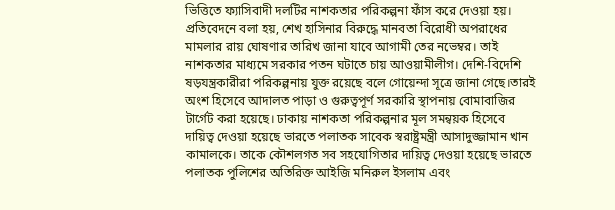ভিত্তিতে ফ্যাসিবাদী দলটির নাশকতার পরিকল্পনা র্ফাঁস করে দেওয়া হয়। প্রতিবেদনে বলা হয়, শেখ হাসিনার বিরুদ্ধে মানবতা বিরোধী অপরাধের মামলার রায় ঘোষণার তারিখ জানা যাবে আগামী তের নভেম্বর। তাই নাশকতার মাধ্যমে সরকার পতন ঘটাতে চায় আওয়ামীলীগ। দেশি-বিদেশি ষড়যন্ত্রকারীরা পরিকল্পনায় যুক্ত রয়েছে বলে গোয়েন্দা সূত্রে জানা গেছে।তারই অংশ হিসেবে আদালত পাড়া ও গুরুত্বপূর্ণ সরকারি স্থাপনায় বোমাবাজির টার্গেট করা হয়েছে। ঢাকায় নাশকতা পরিকল্পনার মূল সমন্বয়ক হিসেবে দায়িত্ব দেওয়া হয়েছে ভারতে পলাতক সাবেক স্বরাষ্ট্রমন্ত্রী আসাদুজ্জামান খান কামালকে। তাকে কৌশলগত সব সহযোগিতার দায়িত্ব দেওয়া হয়েছে ভারতে পলাতক পুলিশের অতিরিক্ত আইজি মনিরুল ইসলাম এবং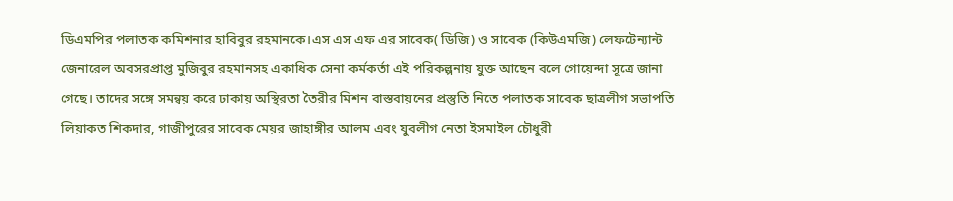ডিএমপির পলাতক কমিশনার হাবিবুর রহমানকে।এস এস এফ এর সাবেক( ডিজি) ও সাবেক (কিউএমজি) লেফটেন্যান্ট জেনারেল অবসরপ্রাপ্ত মুজিবুর রহমানসহ একাধিক সেনা কর্মকর্তা এই পরিকল্পনায় যুক্ত আছেন বলে গোয়েন্দা সূত্রে জানা গেছে। তাদের সঙ্গে সমন্বয় করে ঢাকায় অস্থিরতা তৈরীর মিশন বাস্তবায়নের প্রস্তুতি নিতে পলাতক সাবেক ছাত্রলীগ সভাপতি লিয়াকত শিকদার, গাজীপুরের সাবেক মেয়র জাহাঙ্গীর আলম এবং যুবলীগ নেতা ইসমাইল চৌধুরী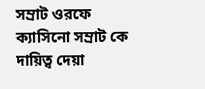সম্রাট ওরফে ক্যাসিনো সম্রাট কে দায়িত্ব দেয়া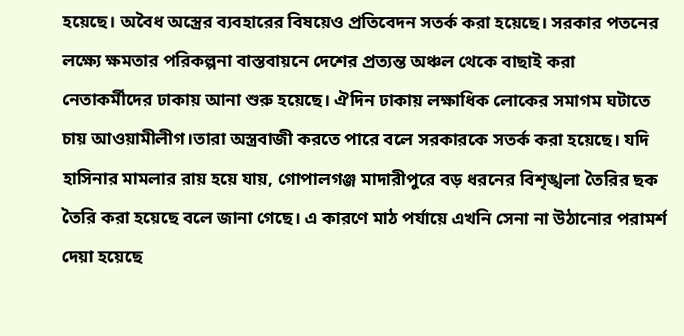হয়েছে। অবৈধ অস্ত্রের ব্যবহারের বিষয়েও প্রতিবেদন সতর্ক করা হয়েছে। সরকার পতনের লক্ষ্যে ক্ষমতার পরিকল্পনা বাস্তবায়নে দেশের প্রত্যন্ত অঞ্চল থেকে বাছাই করা নেতাকর্মীদের ঢাকায় আনা শুরু হয়েছে। ঐদিন ঢাকায় লক্ষাধিক লোকের সমাগম ঘটাতে চায় আওয়ামীলীগ।তারা অস্ত্রবাজী করতে পারে বলে সরকারকে সতর্ক করা হয়েছে। যদি হাসিনার মামলার রায় হয়ে যায়, গোপালগঞ্জ মাদারীপুরে বড় ধরনের বিশৃঙ্খলা তৈরির ছক তৈরি করা হয়েছে বলে জানা গেছে। এ কারণে মাঠ পর্যায়ে এখনি সেনা না উঠানোর পরামর্শ দেয়া হয়েছে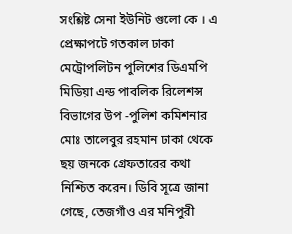সংশ্লিষ্ট সেনা ইউনিট গুলো কে । এ প্রেক্ষাপটে গতকাল ঢাকা মেট্রোপলিটন পুলিশের ডিএমপি মিডিয়া এন্ড পাবলিক রিলেশন্স বিভাগের উপ -পুলিশ কমিশনার মোঃ তালেবুর রহমান ঢাকা থেকে ছয় জনকে গ্রেফতারের কথা নিশ্চিত করেন। ডিবি সূত্রে জানা গেছে, তেজগাঁও এর মনিপুরী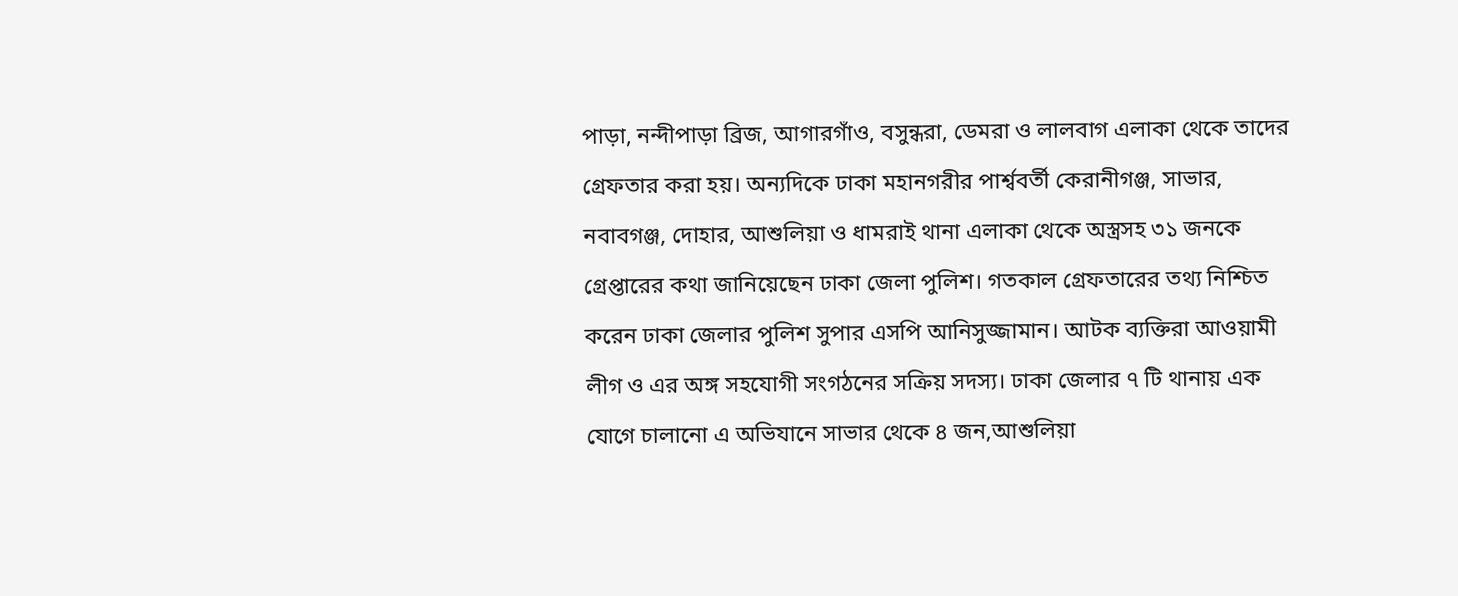পাড়া, নন্দীপাড়া ব্রিজ, আগারগাঁও, বসুন্ধরা, ডেমরা ও লালবাগ এলাকা থেকে তাদের গ্রেফতার করা হয়। অন্যদিকে ঢাকা মহানগরীর পার্শ্ববর্তী কেরানীগঞ্জ, সাভার, নবাবগঞ্জ, দোহার, আশুলিয়া ও ধামরাই থানা এলাকা থেকে অস্ত্রসহ ৩১ জনকে গ্রেপ্তারের কথা জানিয়েছেন ঢাকা জেলা পুলিশ। গতকাল গ্রেফতারের তথ্য নিশ্চিত করেন ঢাকা জেলার পুলিশ সুপার এসপি আনিসুজ্জামান। আটক ব্যক্তিরা আওয়ামী লীগ ও এর অঙ্গ সহযোগী সংগঠনের সক্রিয় সদস্য। ঢাকা জেলার ৭ টি থানায় এক যোগে চালানো এ অভিযানে সাভার থেকে ৪ জন,আশুলিয়া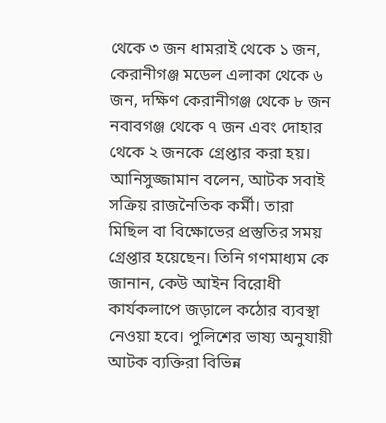থেকে ৩ জন ধামরাই থেকে ১ জন, কেরানীগঞ্জ মডেল এলাকা থেকে ৬ জন, দক্ষিণ কেরানীগঞ্জ থেকে ৮ জন নবাবগঞ্জ থেকে ৭ জন এবং দোহার থেকে ২ জনকে গ্রেপ্তার করা হয়। আনিসুজ্জামান বলেন, আটক সবাই সক্রিয় রাজনৈতিক কর্মী। তারা মিছিল বা বিক্ষোভের প্রস্তুতির সময় গ্রেপ্তার হয়েছেন। তিনি গণমাধ্যম কে জানান, কেউ আইন বিরোধী কার্যকলাপে জড়ালে কঠোর ব্যবস্থা নেওয়া হবে। পুলিশের ভাষ্য অনুযায়ী আটক ব্যক্তিরা বিভিন্ন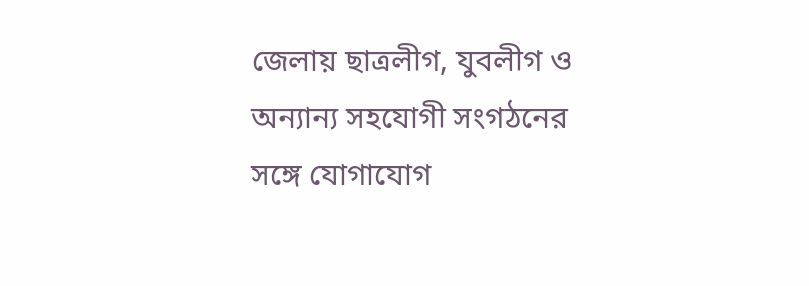জেলায় ছাত্রলীগ, যুবলীগ ও অন্যান্য সহযোগী সংগঠনের সঙ্গে যোগাযোগ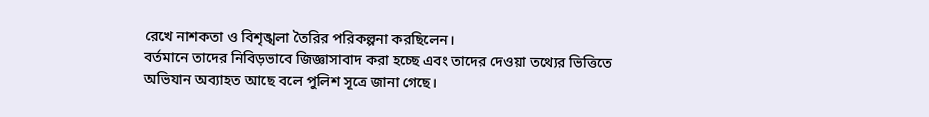রেখে নাশকতা ও বিশৃঙ্খলা তৈরির পরিকল্পনা করছিলেন।
বর্তমানে তাদের নিবিড়ভাবে জিজ্ঞাসাবাদ করা হচ্ছে এবং তাদের দেওয়া তথ্যের ভিত্তিতে অভিযান অব্যাহত আছে বলে পুলিশ সূত্রে জানা গেছে।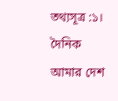তথ্যসূত্র :১। দৈনিক আমার দেশ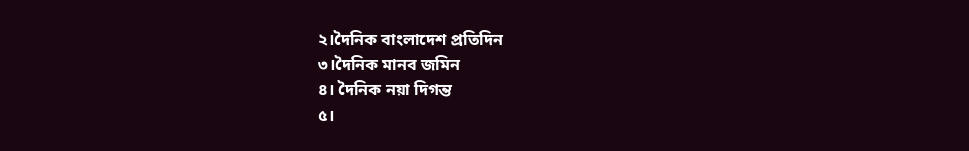২।দৈনিক বাংলাদেশ প্রতিদিন
৩।দৈনিক মানব জমিন
৪। দৈনিক নয়া দিগন্ত
৫।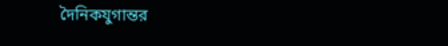দৈনিকযুগান্তর